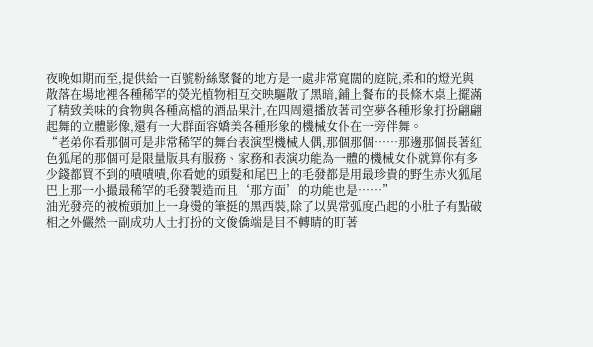夜晚如期而至,提供給一百號粉絲聚餐的地方是一處非常寬闊的庭院,柔和的燈光與散落在場地裡各種稀罕的熒光植物相互交映驅散了黑暗,鋪上餐布的長條木桌上擺滿了精致美味的食物與各種高檔的酒品果汁,在四周還播放著司空夢各種形象打扮翩翩起舞的立體影像,還有一大群面容嬌美各種形象的機械女仆在一旁伴舞。
“老弟你看那個可是非常稀罕的舞台表演型機械人偶,那個那個……那邊那個長著紅色狐尾的那個可是限量版具有服務、家務和表演功能為一體的機械女仆就算你有多少錢都買不到的嘖嘖嘖,你看她的頭髮和尾巴上的毛發都是用最珍貴的野生赤火狐尾巴上那一小撮最稀罕的毛發製造而且‘那方面’的功能也是……”
油光發亮的被梳頭加上一身燙的筆挺的黑西裝,除了以異常弧度凸起的小肚子有點破相之外儼然一副成功人士打扮的文俊僑端是目不轉睛的盯著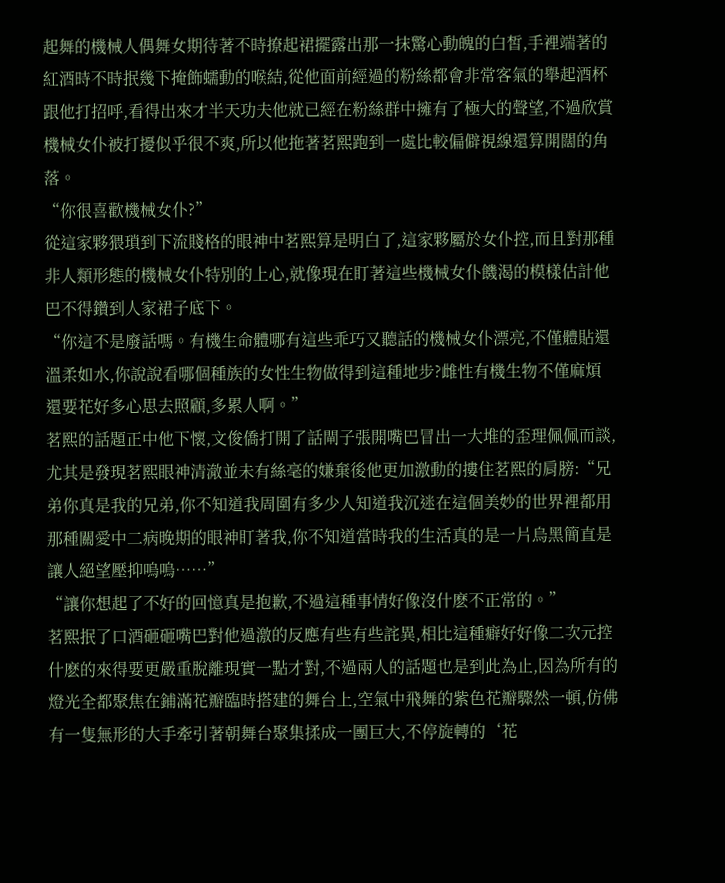起舞的機械人偶舞女期待著不時撩起裙擺露出那一抹驚心動魄的白皙,手裡端著的紅酒時不時抿幾下掩飾蠕動的喉結,從他面前經過的粉絲都會非常客氣的舉起酒杯跟他打招呼,看得出來才半天功夫他就已經在粉絲群中擁有了極大的聲望,不過欣賞機械女仆被打擾似乎很不爽,所以他拖著茗熙跑到一處比較偏僻視線還算開闊的角落。
“你很喜歡機械女仆?”
從這家夥猥瑣到下流賤格的眼神中茗熙算是明白了,這家夥屬於女仆控,而且對那種非人類形態的機械女仆特別的上心,就像現在盯著這些機械女仆饑渴的模樣估計他巴不得鑽到人家裙子底下。
“你這不是廢話嗎。有機生命體哪有這些乖巧又聽話的機械女仆漂亮,不僅體貼還溫柔如水,你說說看哪個種族的女性生物做得到這種地步?雌性有機生物不僅麻煩還要花好多心思去照顧,多累人啊。”
茗熙的話題正中他下懷,文俊僑打開了話閘子張開嘴巴冒出一大堆的歪理佩佩而談,尤其是發現茗熙眼神清澈並未有絲毫的嫌棄後他更加激動的摟住茗熙的肩膀:“兄弟你真是我的兄弟,你不知道我周圍有多少人知道我沉迷在這個美妙的世界裡都用那種關愛中二病晚期的眼神盯著我,你不知道當時我的生活真的是一片烏黑簡直是讓人絕望壓抑嗚嗚……”
“讓你想起了不好的回憶真是抱歉,不過這種事情好像沒什麽不正常的。”
茗熙抿了口酒砸砸嘴巴對他過激的反應有些有些詫異,相比這種癖好好像二次元控什麽的來得要更嚴重脫離現實一點才對,不過兩人的話題也是到此為止,因為所有的燈光全都聚焦在鋪滿花瓣臨時搭建的舞台上,空氣中飛舞的紫色花瓣驟然一頓,仿佛有一隻無形的大手牽引著朝舞台聚集揉成一團巨大,不停旋轉的‘花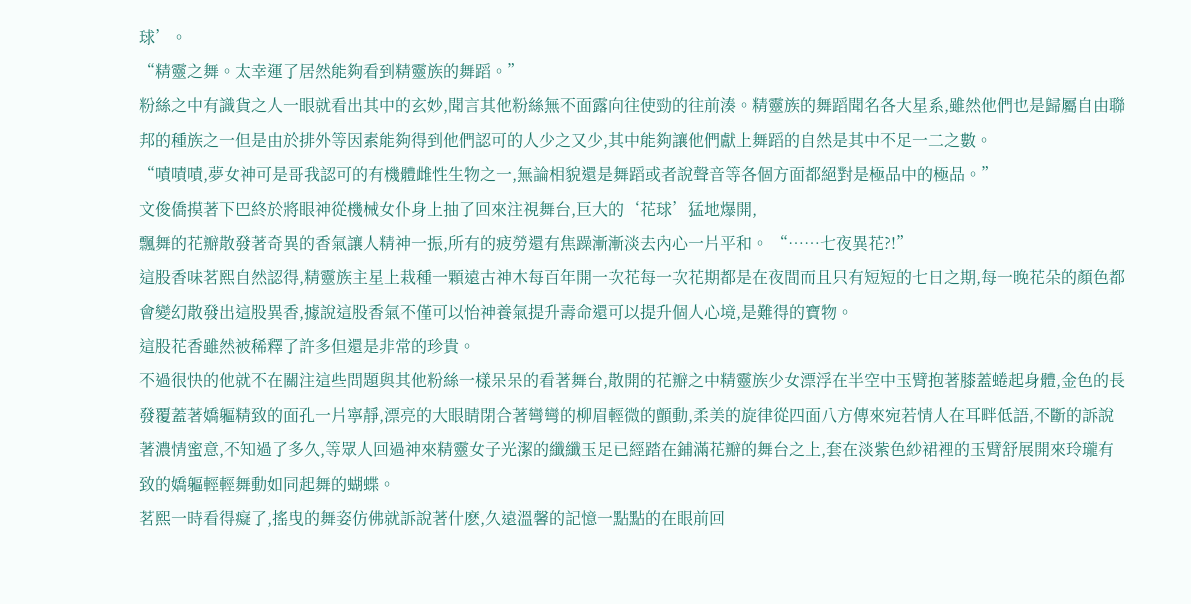球’。
“精靈之舞。太幸運了居然能夠看到精靈族的舞蹈。”
粉絲之中有識貨之人一眼就看出其中的玄妙,聞言其他粉絲無不面露向往使勁的往前湊。精靈族的舞蹈聞名各大星系,雖然他們也是歸屬自由聯邦的種族之一但是由於排外等因素能夠得到他們認可的人少之又少,其中能夠讓他們獻上舞蹈的自然是其中不足一二之數。
“嘖嘖嘖,夢女神可是哥我認可的有機體雌性生物之一,無論相貌還是舞蹈或者說聲音等各個方面都絕對是極品中的極品。”
文俊僑摸著下巴終於將眼神從機械女仆身上抽了回來注視舞台,巨大的‘花球’猛地爆開,
飄舞的花瓣散發著奇異的香氣讓人精神一振,所有的疲勞還有焦躁漸漸淡去內心一片平和。 “……七夜異花?!”
這股香味茗熙自然認得,精靈族主星上栽種一顆遠古神木每百年開一次花每一次花期都是在夜間而且只有短短的七日之期,每一晚花朵的顏色都會變幻散發出這股異香,據說這股香氣不僅可以怡神養氣提升壽命還可以提升個人心境,是難得的寶物。
這股花香雖然被稀釋了許多但還是非常的珍貴。
不過很快的他就不在關注這些問題與其他粉絲一樣呆呆的看著舞台,散開的花瓣之中精靈族少女漂浮在半空中玉臂抱著膝蓋蜷起身體,金色的長發覆蓋著嬌軀精致的面孔一片寧靜,漂亮的大眼睛閉合著彎彎的柳眉輕微的顫動,柔美的旋律從四面八方傳來宛若情人在耳畔低語,不斷的訴說著濃情蜜意,不知過了多久,等眾人回過神來精靈女子光潔的纖纖玉足已經踏在鋪滿花瓣的舞台之上,套在淡紫色紗裙裡的玉臂舒展開來玲瓏有致的嬌軀輕輕舞動如同起舞的蝴蝶。
茗熙一時看得癡了,搖曳的舞姿仿佛就訴說著什麽,久遠溫馨的記憶一點點的在眼前回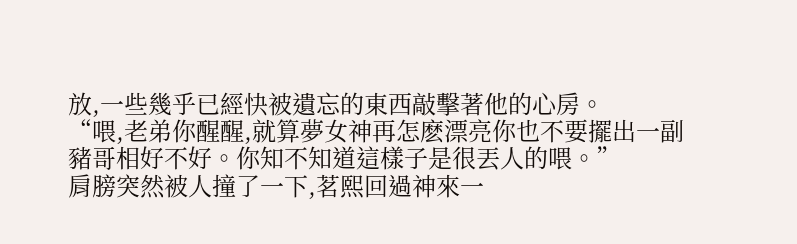放,一些幾乎已經快被遺忘的東西敲擊著他的心房。
“喂,老弟你醒醒,就算夢女神再怎麽漂亮你也不要擺出一副豬哥相好不好。你知不知道這樣子是很丟人的喂。”
肩膀突然被人撞了一下,茗熙回過神來一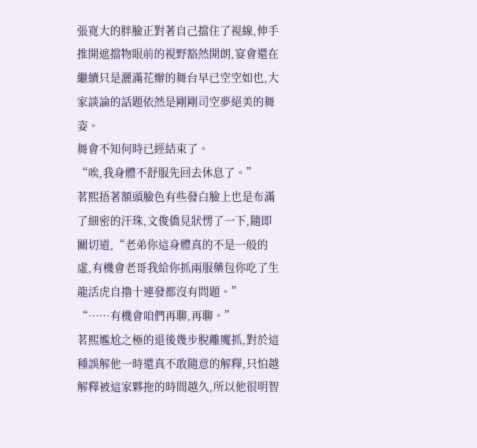張寬大的胖臉正對著自己擋住了視線,伸手推開遮擋物眼前的視野豁然開朗,宴會還在繼續只是灑滿花瓣的舞台早已空空如也,大家談論的話題依然是剛剛司空夢絕美的舞姿。
舞會不知何時已經結束了。
“唉,我身體不舒服先回去休息了。”
茗熙捂著額頭臉色有些發白臉上也是布滿了細密的汗珠,文俊僑見狀愣了一下,隨即關切道,“老弟你這身體真的不是一般的虛,有機會老哥我給你抓兩服藥包你吃了生龍活虎自擼十連發都沒有問題。”
“……有機會咱們再聊,再聊。”
茗熙尷尬之極的退後幾步脫離魔抓,對於這種誤解他一時還真不敢隨意的解釋,只怕越解釋被這家夥拖的時間越久,所以他很明智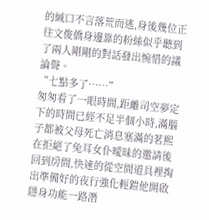的緘口不言落荒而逃,身後幾位正往文俊僑身邊靠的粉絲似乎聽到了兩人剛剛的對話發出惋惜的議論聲。
“七點多了……”
匆匆看了一眼時間,距離司空夢定下的時間已經不足半個小時,滿腦子都被父母死亡消息塞滿的茗熙在拒絕了兔耳女仆曖昧的邀請後回到房間,快速的從空間道具裡掏出準備好的夜行強化輕鎧他開啟隱身功能一路潛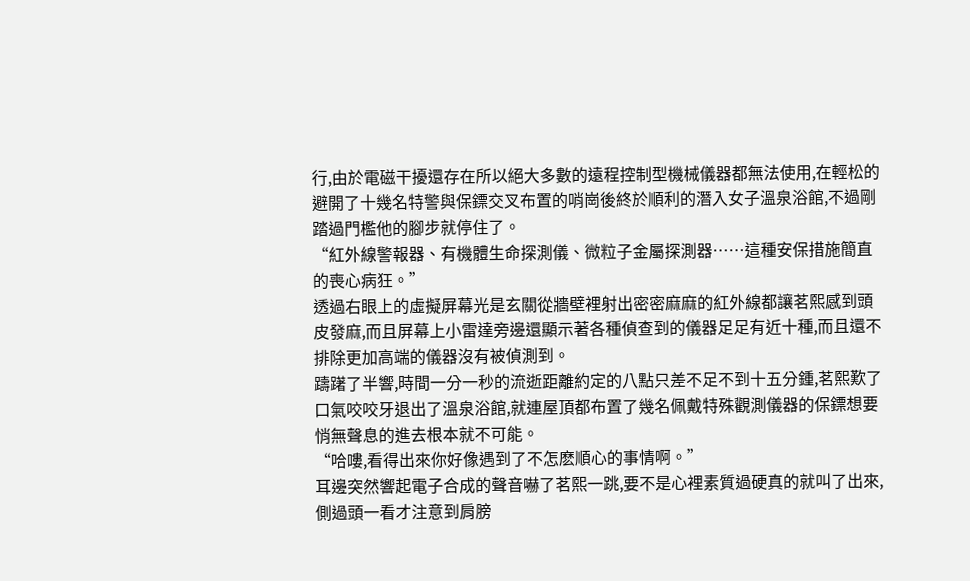行,由於電磁干擾還存在所以絕大多數的遠程控制型機械儀器都無法使用,在輕松的避開了十幾名特警與保鏢交叉布置的哨崗後終於順利的潛入女子溫泉浴館,不過剛踏過門檻他的腳步就停住了。
“紅外線警報器、有機體生命探測儀、微粒子金屬探測器……這種安保措施簡直的喪心病狂。”
透過右眼上的虛擬屏幕光是玄關從牆壁裡射出密密麻麻的紅外線都讓茗熙感到頭皮發麻,而且屏幕上小雷達旁邊還顯示著各種偵查到的儀器足足有近十種,而且還不排除更加高端的儀器沒有被偵測到。
躊躇了半響,時間一分一秒的流逝距離約定的八點只差不足不到十五分鍾,茗熙歎了口氣咬咬牙退出了溫泉浴館,就連屋頂都布置了幾名佩戴特殊觀測儀器的保鏢想要悄無聲息的進去根本就不可能。
“哈嘍,看得出來你好像遇到了不怎麽順心的事情啊。”
耳邊突然響起電子合成的聲音嚇了茗熙一跳,要不是心裡素質過硬真的就叫了出來,側過頭一看才注意到肩膀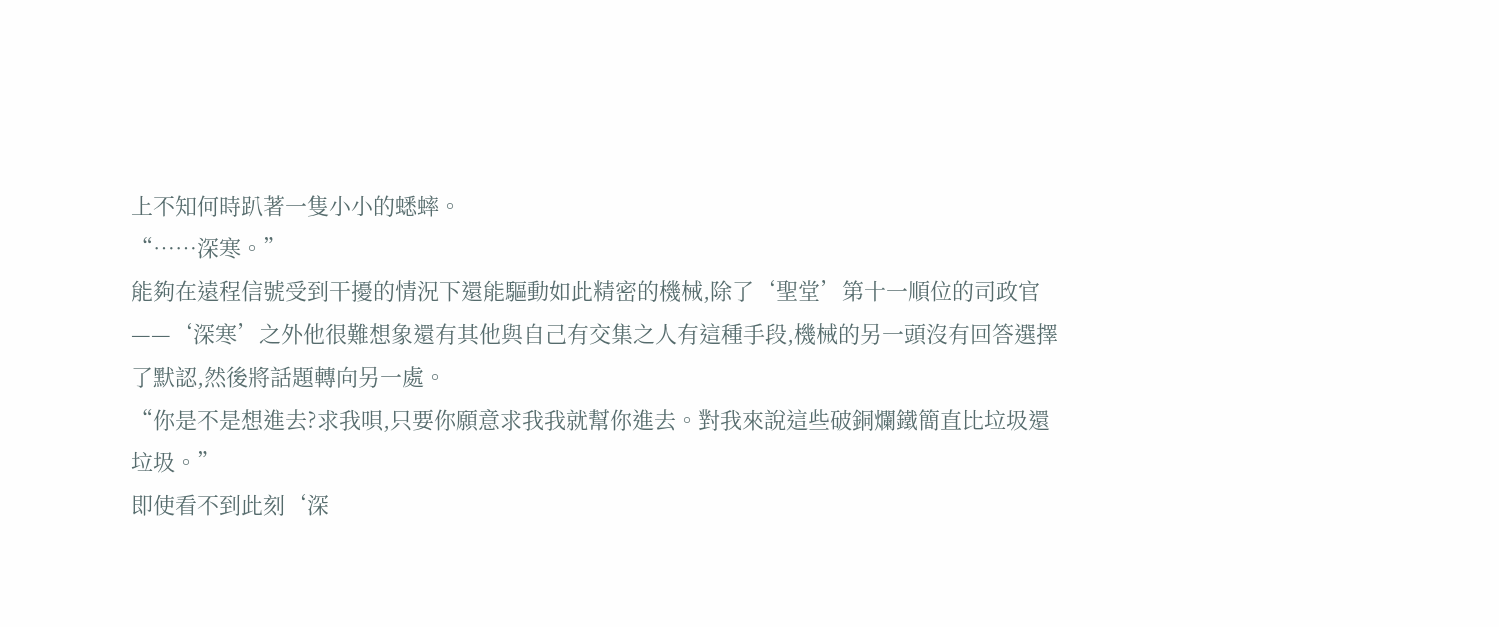上不知何時趴著一隻小小的蟋蟀。
“……深寒。”
能夠在遠程信號受到干擾的情況下還能驅動如此精密的機械,除了‘聖堂’第十一順位的司政官——‘深寒’之外他很難想象還有其他與自己有交集之人有這種手段,機械的另一頭沒有回答選擇了默認,然後將話題轉向另一處。
“你是不是想進去?求我唄,只要你願意求我我就幫你進去。對我來說這些破銅爛鐵簡直比垃圾還垃圾。”
即使看不到此刻‘深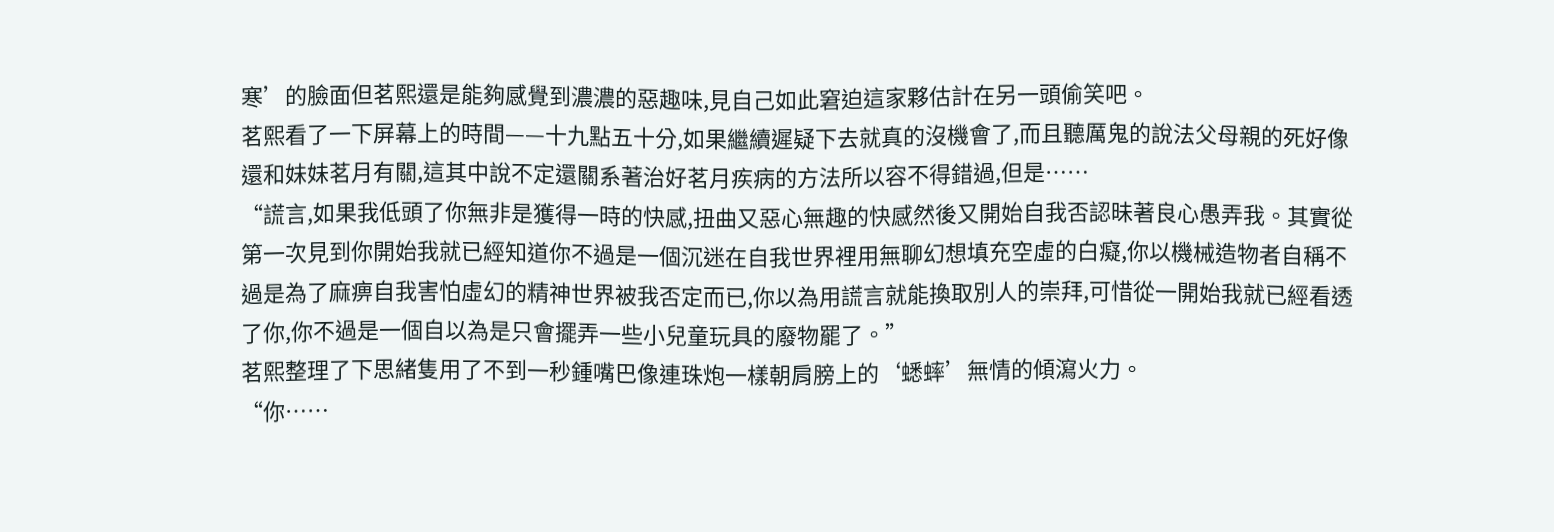寒’的臉面但茗熙還是能夠感覺到濃濃的惡趣味,見自己如此窘迫這家夥估計在另一頭偷笑吧。
茗熙看了一下屏幕上的時間——十九點五十分,如果繼續遲疑下去就真的沒機會了,而且聽厲鬼的說法父母親的死好像還和妹妹茗月有關,這其中說不定還關系著治好茗月疾病的方法所以容不得錯過,但是……
“謊言,如果我低頭了你無非是獲得一時的快感,扭曲又惡心無趣的快感然後又開始自我否認昧著良心愚弄我。其實從第一次見到你開始我就已經知道你不過是一個沉迷在自我世界裡用無聊幻想填充空虛的白癡,你以機械造物者自稱不過是為了麻痹自我害怕虛幻的精神世界被我否定而已,你以為用謊言就能換取別人的崇拜,可惜從一開始我就已經看透了你,你不過是一個自以為是只會擺弄一些小兒童玩具的廢物罷了。”
茗熙整理了下思緒隻用了不到一秒鍾嘴巴像連珠炮一樣朝肩膀上的‘蟋蟀’無情的傾瀉火力。
“你……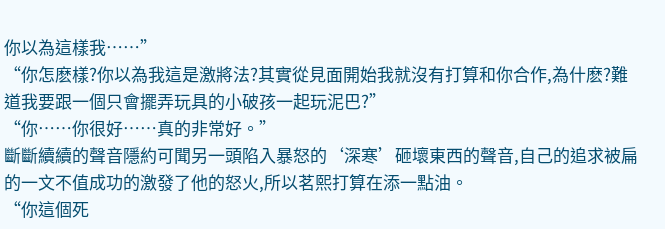你以為這樣我……”
“你怎麽樣?你以為我這是激將法?其實從見面開始我就沒有打算和你合作,為什麽?難道我要跟一個只會擺弄玩具的小破孩一起玩泥巴?”
“你……你很好……真的非常好。”
斷斷續續的聲音隱約可聞另一頭陷入暴怒的‘深寒’砸壞東西的聲音,自己的追求被扁的一文不值成功的激發了他的怒火,所以茗熙打算在添一點油。
“你這個死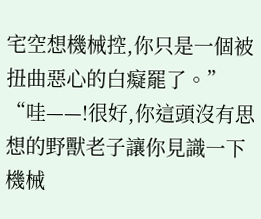宅空想機械控,你只是一個被扭曲惡心的白癡罷了。”
“哇——!很好,你這頭沒有思想的野獸老子讓你見識一下機械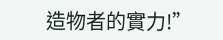造物者的實力!”